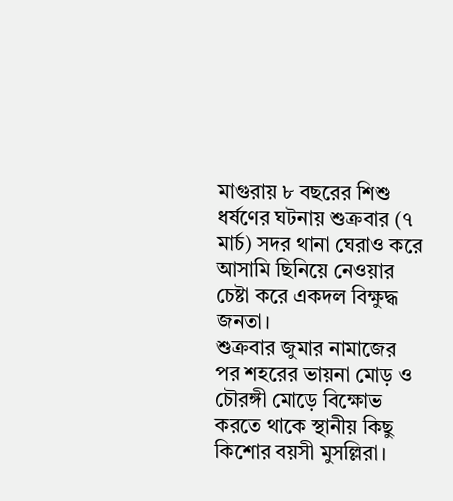মাগুরায় ৮ বছরের শিশু ধর্ষণের ঘটনায় শুক্রবার (৭ মার্চ) সদর থানা ঘেরাও করে আসামি ছিনিয়ে নেওয়ার চেষ্টা করে একদল বিক্ষুদ্ধ জনতা।
শুক্রবার জুমার নামাজের পর শহরের ভায়না মোড় ও চৌরঙ্গী মোড়ে বিক্ষোভ করতে থাকে স্থানীয় কিছু কিশোর বয়সী মুসল্লিরা।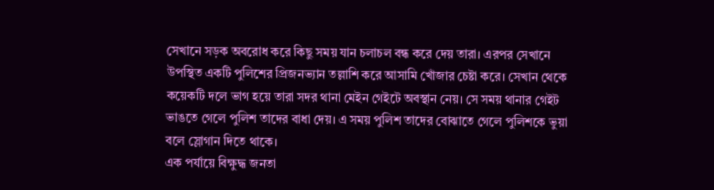সেখানে সড়ক অবরোধ করে কিছু সময় যান চলাচল বন্ধ করে দেয় তারা। এরপর সেখানে উপস্থিত একটি পুলিশের প্রিজনভ্যান তল্লাশি করে আসামি খোঁজার চেষ্টা করে। সেখান থেকে কয়েকটি দলে ভাগ হয়ে তারা সদর থানা মেইন গেইটে অবস্থান নেয়। সে সময় থানার গেইট ভাঙতে গেলে পুলিশ তাদের বাধা দেয়। এ সময় পুলিশ তাদের বোঝাতে গেলে পুলিশকে ভুয়া বলে স্লোগান দিতে থাকে।
এক পর্যায়ে বিক্ষুদ্ধ জনতা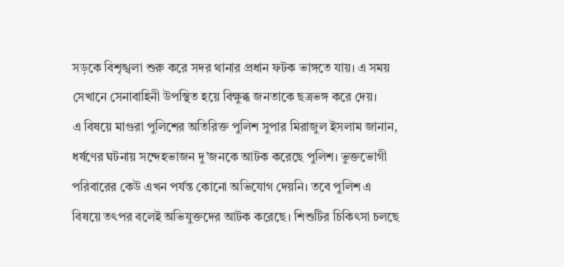সড়কে বিশৃঙ্খলা শুরু করে সদর থানার প্রধান ফটক ভাঙ্গতে যায়। এ সময় সেখানে সেনাবাহিনী উপস্থিত হয়ে বিক্ষুব্ধ জনতাকে ছত্রভঙ্গ করে দেয়।
এ বিষয়ে মাগুরা পুলিশের অতিরিক্ত পুলিশ সুপার মিরাজুল ইসলাম জানান, ধর্ষণের ঘটনায় সন্দেহভাজন দু’জনকে আটক করেছে পুলিশ। ভুক্তভোগী পরিবারের কেউ এখন পর্যন্ত কোনো অভিযোগ দেয়নি। তবে পুলিশ এ বিষয়ে তৎপর বলেই অভিযুক্তদের আটক করেছে। শিশুটির চিকিৎসা চলছে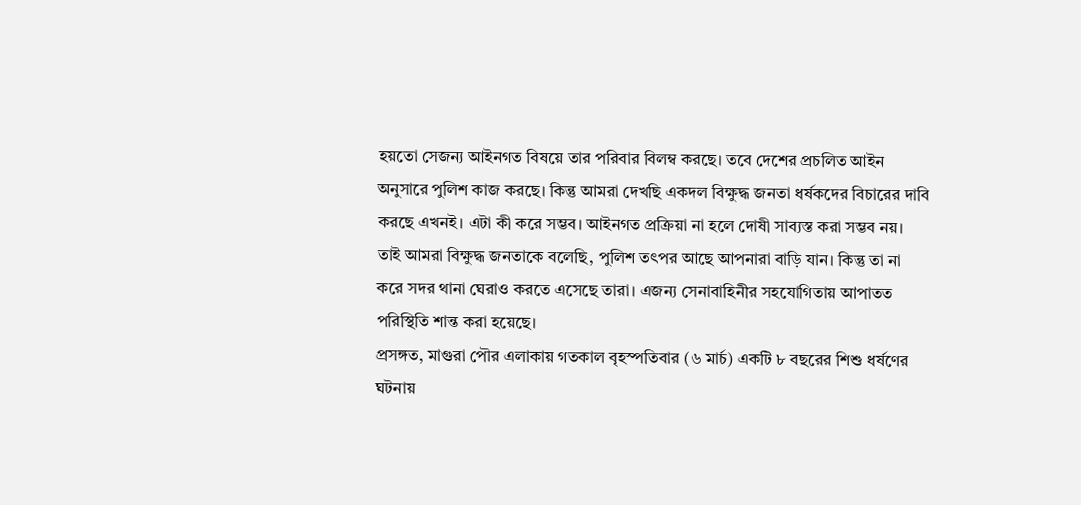হয়তো সেজন্য আইনগত বিষয়ে তার পরিবার বিলম্ব করছে। তবে দেশের প্রচলিত আইন অনুসারে পুলিশ কাজ করছে। কিন্তু আমরা দেখছি একদল বিক্ষুদ্ধ জনতা ধর্ষকদের বিচারের দাবি করছে এখনই। এটা কী করে সম্ভব। আইনগত প্রক্রিয়া না হলে দোষী সাব্যস্ত করা সম্ভব নয়। তাই আমরা বিক্ষুদ্ধ জনতাকে বলেছি, পুলিশ তৎপর আছে আপনারা বাড়ি যান। কিন্তু তা না করে সদর থানা ঘেরাও করতে এসেছে তারা। এজন্য সেনাবাহিনীর সহযোগিতায় আপাতত পরিস্থিতি শান্ত করা হয়েছে।
প্রসঙ্গত, মাগুরা পৌর এলাকায় গতকাল বৃহস্পতিবার (৬ মার্চ) একটি ৮ বছরের শিশু ধর্ষণের ঘটনায়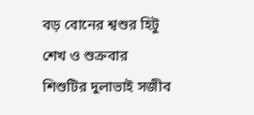বড় বোনের শ্বশুর হিটু শেখ ও শুক্রবার শিশুটির দুলাভাই সজীব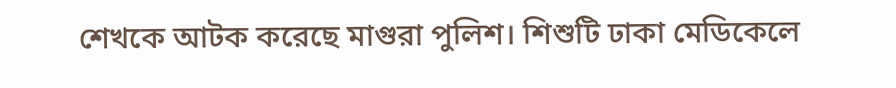শেখকে আটক করেছে মাগুরা পুলিশ। শিশুটি ঢাকা মেডিকেলে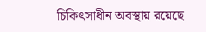চিকিৎসাধীন অবস্থায় রয়েছে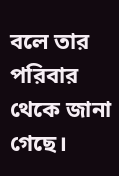বলে তার পরিবার থেকে জানা গেছে।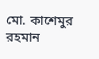মো. কাশেমুর রহমান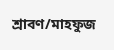শ্রাবণ/মাহফুজ